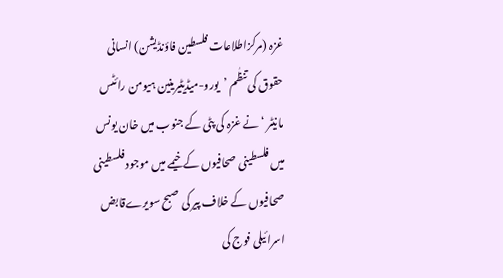غزہ (مرکزاطلاعات فلسطین فاؤنڈیشن) انسانی حقوق کی تنظٰم ’یورو-میڈیٹیرینین ہیومن رائٹس مانیٹر ‘نے غزہ کی پٹی کے جنوب میں خان یونس میں فلسطینی صحافیوں کے خیمے میں موجود فلسطینی صحافیوں کے خلاف پیر کی صبح سویرےقابض اسرائیلی فوج کی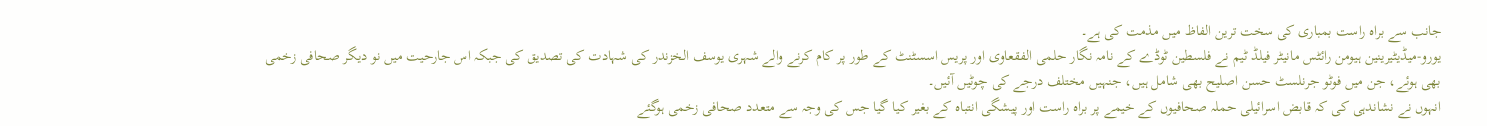جانب سے براہ راست بمباری کی سخت ترین الفاظ میں مذمت کی ہے۔
یورو-میڈیٹیرینین ہیومن رائٹس مانیٹر فیلڈ ٹیم نے فلسطین ٹوڈے کے نامہ نگار حلمی الفقعاوی اور پریس اسسٹنٹ کے طور پر کام کرنے والے شہری یوسف الخزندر کی شہادت کی تصدیق کی جبکہ اس جارحیت میں نو دیگر صحافی زخمی بھی ہوئے، جن میں فوٹو جرنلسٹ حسن اصلیح بھی شامل ہیں، جنہیں مختلف درجے کی چوٹیں آئیں۔
انہوں نے نشاندہی کی کہ قابض اسرائیلی حملہ صحافیوں کے خیمے پر براہ راست اور پیشگی انتباہ کے بغیر کیا گیا جس کی وجہ سے متعدد صحافی زخمی ہوگئے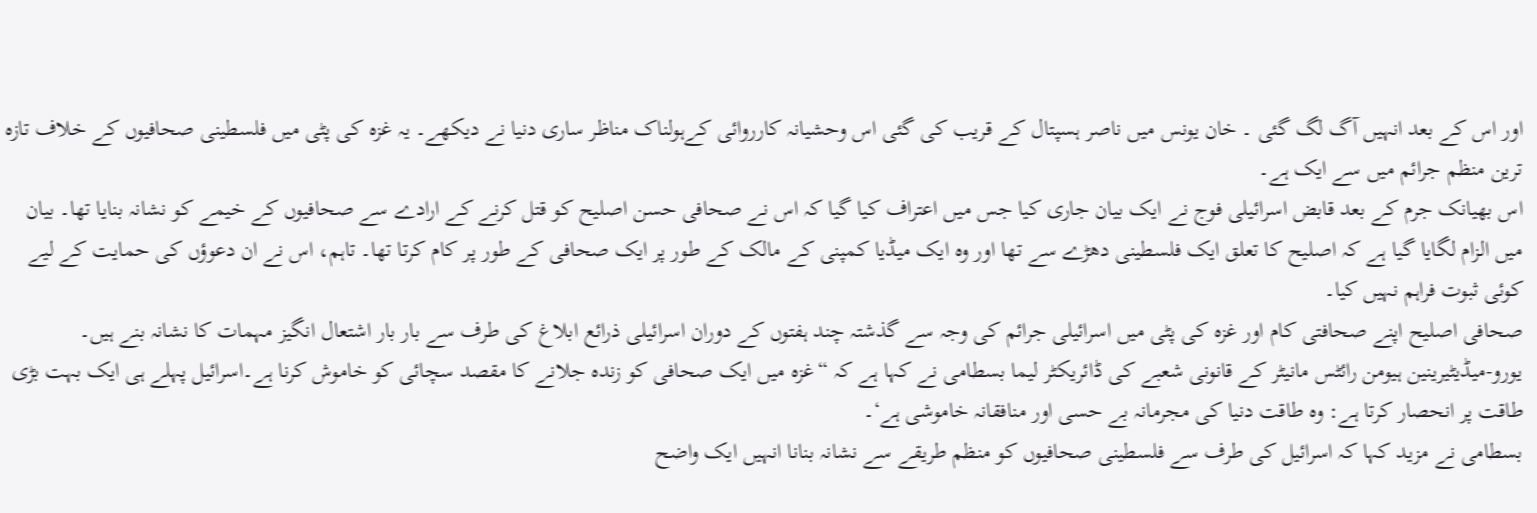اور اس کے بعد انہیں آگ لگ گئی ۔ خان یونس میں ناصر ہسپتال کے قریب کی گئی اس وحشیانہ کارروائی کےہولناک مناظر ساری دنیا نے دیکھے۔ یہ غزہ کی پٹی میں فلسطینی صحافیوں کے خلاف تازہ ترین منظم جرائم میں سے ایک ہے۔
اس بھیانک جرم کے بعد قابض اسرائیلی فوج نے ایک بیان جاری کیا جس میں اعتراف کیا گیا کہ اس نے صحافی حسن اصلیح کو قتل کرنے کے ارادے سے صحافیوں کے خیمے کو نشانہ بنایا تھا۔ بیان میں الزام لگایا گیا ہے کہ اصلیح کا تعلق ایک فلسطینی دھڑے سے تھا اور وہ ایک میڈیا کمپنی کے مالک کے طور پر ایک صحافی کے طور پر کام کرتا تھا۔ تاہم، اس نے ان دعوؤں کی حمایت کے لیے کوئی ثبوت فراہم نہیں کیا۔
صحافی اصلیح اپنے صحافتی کام اور غزہ کی پٹی میں اسرائیلی جرائم کی وجہ سے گذشتہ چند ہفتوں کے دوران اسرائیلی ذرائع ابلاغ کی طرف سے بار بار اشتعال انگیز مہمات کا نشانہ بنے ہیں۔
یورو-میڈیٹیرینین ہیومن رائٹس مانیٹر کے قانونی شعبے کی ڈائریکٹر لیما بسطامی نے کہا ہے کہ “غزہ میں ایک صحافی کو زندہ جلانے کا مقصد سچائی کو خاموش کرنا ہے۔اسرائیل پہلے ہی ایک بہت بڑی طاقت پر انحصار کرتا ہے: وہ طاقت دنیا کی مجرمانہ بے حسی اور منافقانہ خاموشی ہے‘۔
بسطامی نے مزید کہا کہ اسرائیل کی طرف سے فلسطینی صحافیوں کو منظم طریقے سے نشانہ بنانا انہیں ایک واضح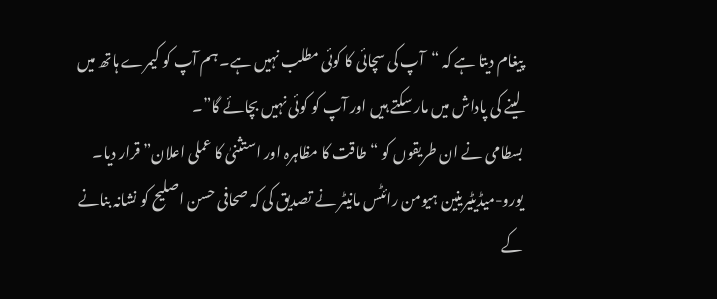پیغام دیتا ہے کہ “آپ کی سچائی کا کوئی مطلب نہیں ہے۔ ہم آپ کو کیمرے ہاتھ میں لینے کی پاداش میں مار سکتے ہیں اور آپ کو کوئی نہیں بچائے گا”۔
بسطامی نے ان طریقوں کو “طاقت کا مظاہرہ اور استثنیٰ کا عملی اعلان” قرار دیا۔
یورو-میڈیٹیرینین ہیومن رائٹس مانیٹر نے تصدیق کی کہ صحافی حسن اصلیح کو نشانہ بنانے کے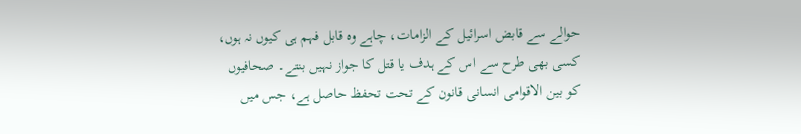حوالے سے قابض اسرائیل کے الزامات، چاہے وہ قابل فہم ہی کیوں نہ ہوں، کسی بھی طرح سے اس کے ہدف یا قتل کا جواز نہیں بنتے۔ صحافیوں کو بین الاقوامی انسانی قانون کے تحت تحفظ حاصل ہے، جس میں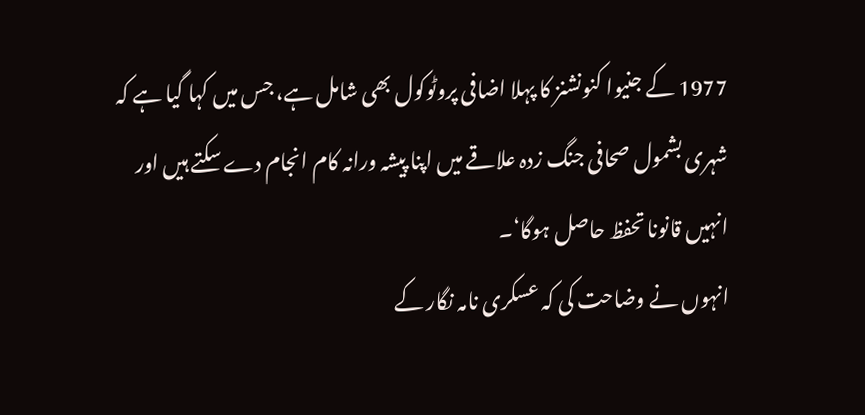1977 کے جنیوا کنونشنز کا پہلا اضافی پروٹوکول بھی شامل ہے، جس میں کہا گیا ہے کہ شہری بشمول صحافی جنگ زدہ علاقے میں اپنا پیشہ ورانہ کام انجام دے سکتے ہیں اور انہیں قانونا تحفظ حاصل ہوگا‘۔
انہوں نے وضاحت کی کہ عسکری نامہ نگار کے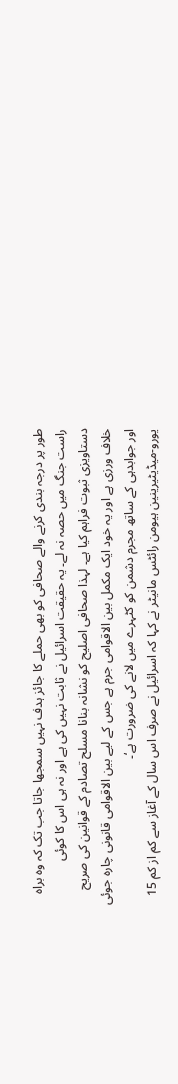طور پر درجہ بندی کرنے والے صحافی کو بھی حملے کا جائز ہدف نہیں سمجھا جاتا جب تک کہ وہ براہ راست جنگ میں حصہ نہ لے۔ یہ حقیقت اسرائیل نے ثابت نہیں کی ہے اور نہ ہی اس کا کوئی دستاویزی ثبوت فراہم کیا ہے۔ لہذا صحافی اصلیح کو نشانہ بنانا مسلح تصادم کے قوانین کی صریح خلاف ورزی ہے اور یہ خود ایک مکمل بین الاقوامی جرم ہے جس کے لیے بین الاقوامی قانونی چارہ جوئی اور جوابدہی کے ساتھ مجرم دشمن کو کٹہرے میں لانے کی ضرورت ہے‘۔
یورو-میڈیٹیرینین ہیومن رائٹس مانیٹر نے کہا کہ اسرائیل نے صرف اس سال کے آغاز سے کم از کم 15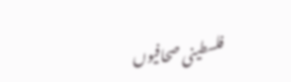فلسطینی صحافیوں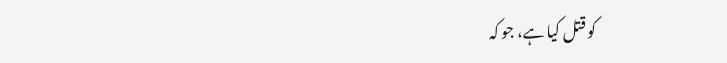کو قتل کیا ہے، جو کہ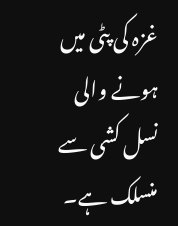غزہ کی پٹی میں ہونے والی نسل کشی سے منسلک ہے۔